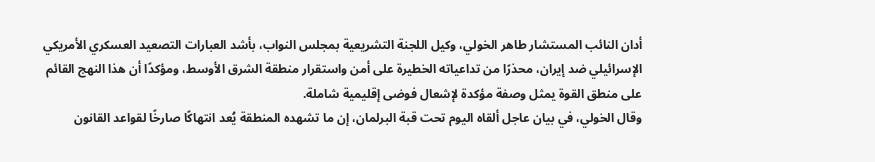أدان النائب المستشار طاهر الخولي، وكيل اللجنة التشريعية بمجلس النواب، بأشد العبارات التصعيد العسكري الأمريكي الإسرائيلي ضد إيران، محذرًا من تداعياته الخطيرة على أمن واستقرار منطقة الشرق الأوسط، ومؤكدًا أن هذا النهج القائم على منطق القوة يمثل وصفة مؤكدة لإشعال فوضى إقليمية شاملة.
وقال الخولي، في بيان عاجل ألقاه اليوم تحت قبة البرلمان، إن ما تشهده المنطقة يُعد انتهاكًا صارخًا لقواعد القانون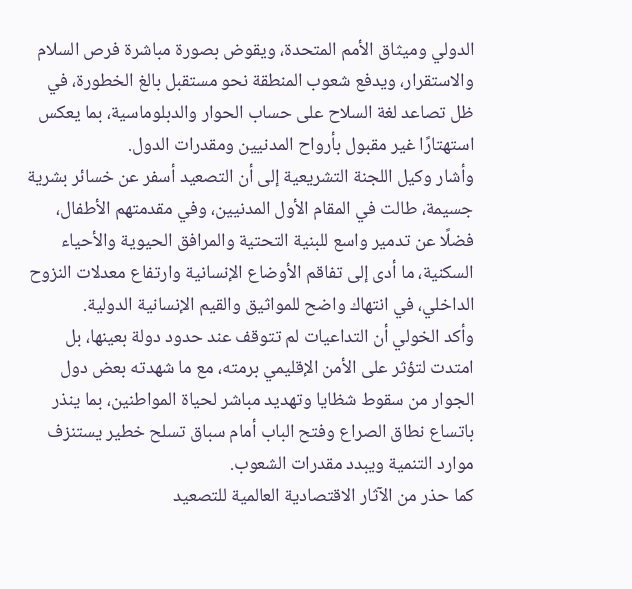الدولي وميثاق الأمم المتحدة، ويقوض بصورة مباشرة فرص السلام والاستقرار، ويدفع شعوب المنطقة نحو مستقبل بالغ الخطورة، في ظل تصاعد لغة السلاح على حساب الحوار والدبلوماسية، بما يعكس استهتارًا غير مقبول بأرواح المدنيين ومقدرات الدول.
وأشار وكيل اللجنة التشريعية إلى أن التصعيد أسفر عن خسائر بشرية جسيمة، طالت في المقام الأول المدنيين، وفي مقدمتهم الأطفال، فضلًا عن تدمير واسع للبنية التحتية والمرافق الحيوية والأحياء السكنية، ما أدى إلى تفاقم الأوضاع الإنسانية وارتفاع معدلات النزوح الداخلي، في انتهاك واضح للمواثيق والقيم الإنسانية الدولية.
وأكد الخولي أن التداعيات لم تتوقف عند حدود دولة بعينها، بل امتدت لتؤثر على الأمن الإقليمي برمته، مع ما شهدته بعض دول الجوار من سقوط شظايا وتهديد مباشر لحياة المواطنين، بما ينذر باتساع نطاق الصراع وفتح الباب أمام سباق تسلح خطير يستنزف موارد التنمية ويبدد مقدرات الشعوب.
كما حذر من الآثار الاقتصادية العالمية للتصعيد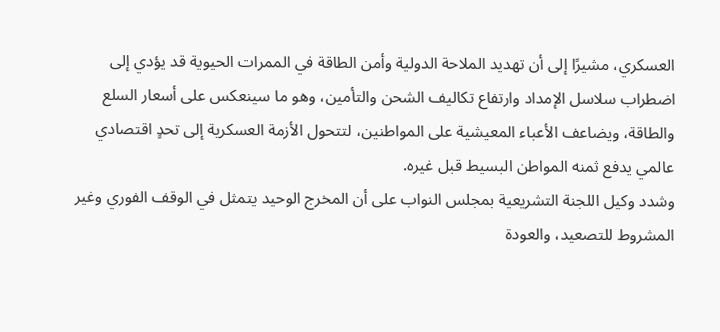العسكري، مشيرًا إلى أن تهديد الملاحة الدولية وأمن الطاقة في الممرات الحيوية قد يؤدي إلى اضطراب سلاسل الإمداد وارتفاع تكاليف الشحن والتأمين، وهو ما سينعكس على أسعار السلع والطاقة، ويضاعف الأعباء المعيشية على المواطنين، لتتحول الأزمة العسكرية إلى تحدٍ اقتصادي عالمي يدفع ثمنه المواطن البسيط قبل غيره.
وشدد وكيل اللجنة التشريعية بمجلس النواب على أن المخرج الوحيد يتمثل في الوقف الفوري وغير المشروط للتصعيد، والعودة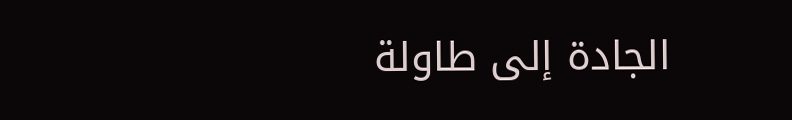الجادة إلى طاولة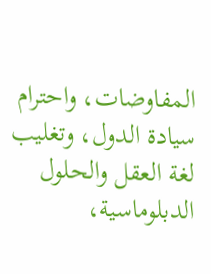المفاوضات، واحترام سيادة الدول، وتغليب لغة العقل والحلول الدبلوماسية،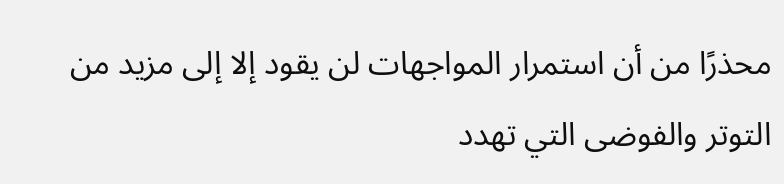محذرًا من أن استمرار المواجهات لن يقود إلا إلى مزيد من التوتر والفوضى التي تهدد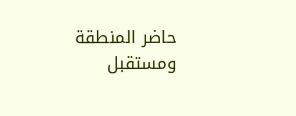حاضر المنطقة ومستقبل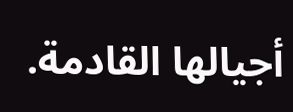أجيالها القادمة.